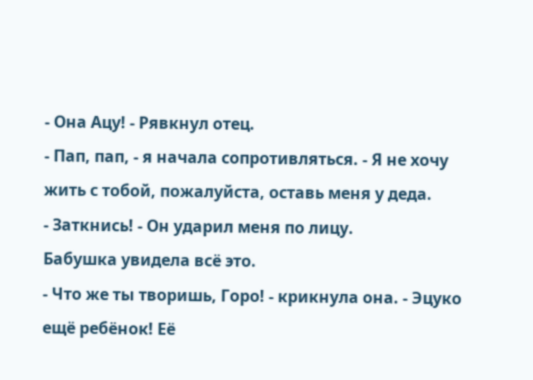- Она Ацу! - Рявкнул отец.
- Пап, пап, - я начала сопротивляться. - Я не хочу жить с тобой, пожалуйста, оставь меня у деда.
- Заткнись! - Он ударил меня по лицу.
Бабушка увидела всё это.
- Что же ты творишь, Горо! - крикнула она. - Эцуко ещё ребёнок! Её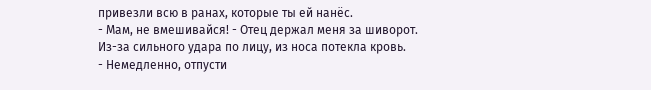привезли всю в ранах, которые ты ей нанёс.
- Мам, не вмешивайся! - Отец держал меня за шиворот.
Из-за сильного удара по лицу, из носа потекла кровь.
- Немедленно, отпусти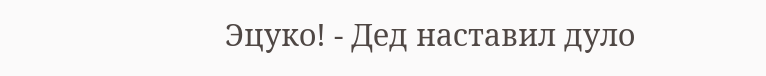Эцуко! - Дед наставил дуло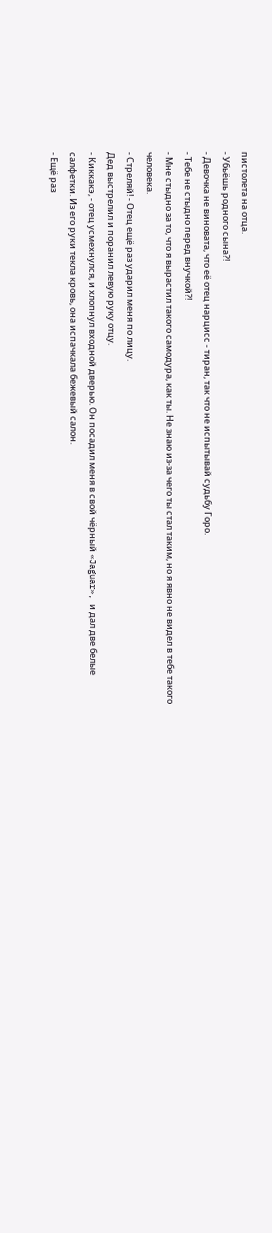пистолета на отца.
- Убьёшь родного сына?!
- Девочка не виновата, что её отец нарцисс - тиран, так что не испытывай судьбу Горо.
- Тебе не стыдно перед внучкой?!
- Мне стыдно за то, что я вырастил такого самодура, как ты. Не знаю из-за чего ты стал таким, но я явно не видел в тебе такого человека.
- Стреляй! - Отец ещё раз ударил меня по лицу.
Дед выстрелил и поранил левую руку отцу.
- Киккакэ, - отец усмехнулся, и хлопнул входной дверью. Он посадил меня в свой чёрный «Jaguar», и дал две белые салфетки. Из его руки текла кровь, она испачкала бежевый салон.
- Ещё раз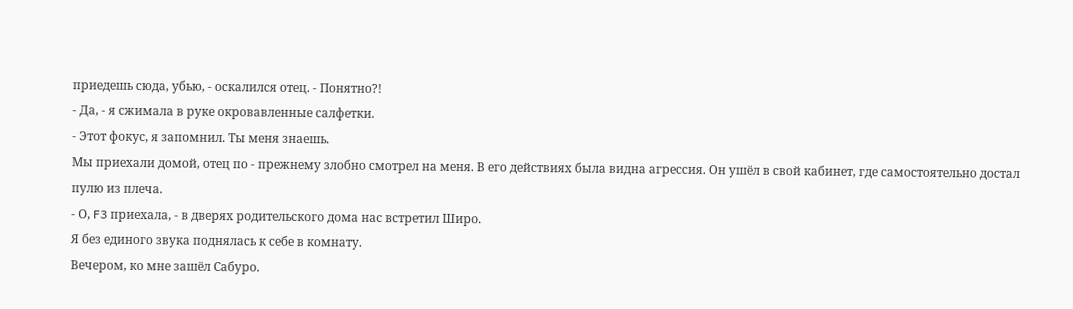приедешь сюда, убью, - оскалился отец. - Понятно?!
- Да, - я сжимала в руке окровавленные салфетки.
- Этот фокус, я запомнил. Ты меня знаешь.
Мы приехали домой, отец по - прежнему злобно смотрел на меня. В его действиях была видна агрессия. Он ушёл в свой кабинет, где самостоятельно достал пулю из плеча.
- О, F3 приехала, - в дверях родительского дома нас встретил Широ.
Я без единого звука поднялась к себе в комнату.
Вечером, ко мне зашёл Сабуро.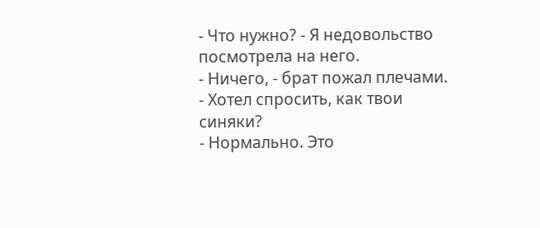- Что нужно? - Я недовольство посмотрела на него.
- Ничего, - брат пожал плечами. - Хотел спросить, как твои синяки?
- Нормально. Это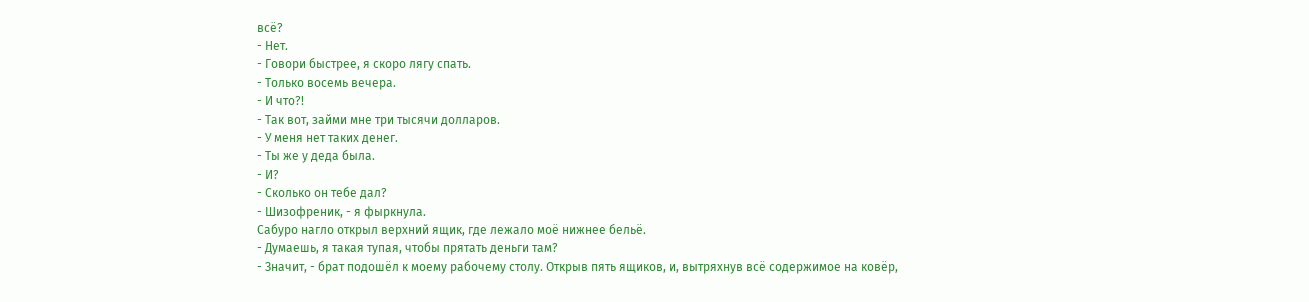всё?
- Нет.
- Говори быстрее, я скоро лягу спать.
- Только восемь вечера.
- И что?!
- Так вот, займи мне три тысячи долларов.
- У меня нет таких денег.
- Ты же у деда была.
- И?
- Сколько он тебе дал?
- Шизофреник, - я фыркнула.
Сабуро нагло открыл верхний ящик, где лежало моё нижнее бельё.
- Думаешь, я такая тупая, чтобы прятать деньги там?
- Значит, - брат подошёл к моему рабочему столу. Открыв пять ящиков, и, вытряхнув всё содержимое на ковёр,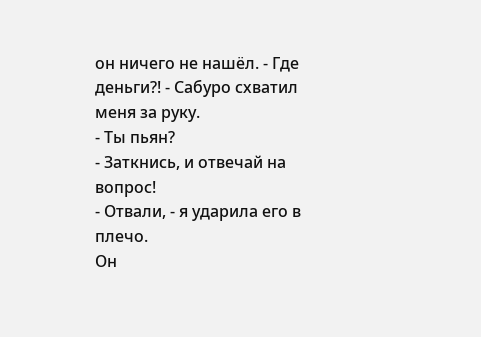он ничего не нашёл. - Где деньги?! - Сабуро схватил меня за руку.
- Ты пьян?
- Заткнись, и отвечай на вопрос!
- Отвали, - я ударила его в плечо.
Он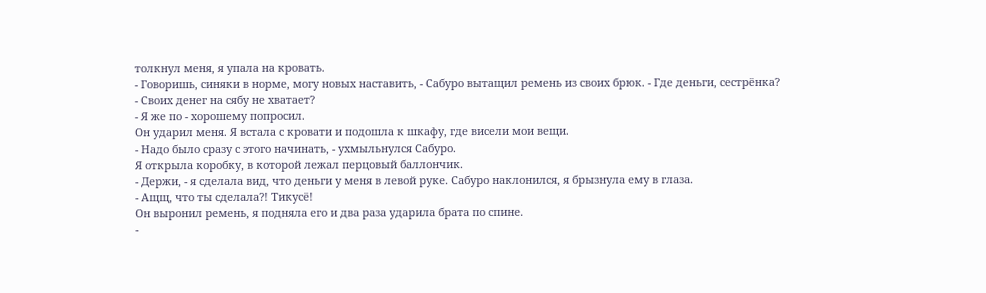толкнул меня, я упала на кровать.
- Говоришь, синяки в норме, могу новых наставить, - Сабуро вытащил ремень из своих брюк. - Где деньги, сестрёнка?
- Своих денег на сябу не хватает?
- Я же по - хорошему попросил.
Он ударил меня. Я встала с кровати и подошла к шкафу, где висели мои вещи.
- Надо было сразу с этого начинать, - ухмыльнулся Сабуро.
Я открыла коробку, в которой лежал перцовый баллончик.
- Держи, - я сделала вид, что деньги у меня в левой руке. Сабуро наклонился, я брызнула ему в глаза.
- Ащщ, что ты сделала?! Тикусё!
Он выронил ремень, я подняла его и два раза ударила брата по спине.
-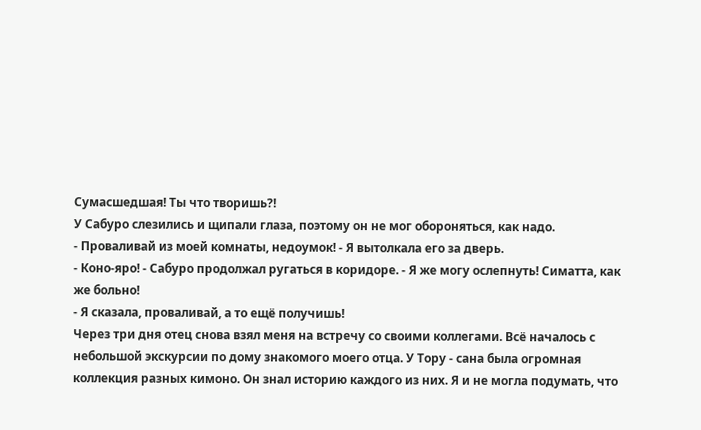Сумасшедшая! Ты что творишь?!
У Сабуро слезились и щипали глаза, поэтому он не мог обороняться, как надо.
- Проваливай из моей комнаты, недоумок! - Я вытолкала его за дверь.
- Коно-яро! - Сабуро продолжал ругаться в коридоре. - Я же могу ослепнуть! Симатта, как же больно!
- Я сказала, проваливай, а то ещё получишь!
Через три дня отец снова взял меня на встречу со своими коллегами. Всё началось с небольшой экскурсии по дому знакомого моего отца. У Тору - сана была огромная коллекция разных кимоно. Он знал историю каждого из них. Я и не могла подумать, что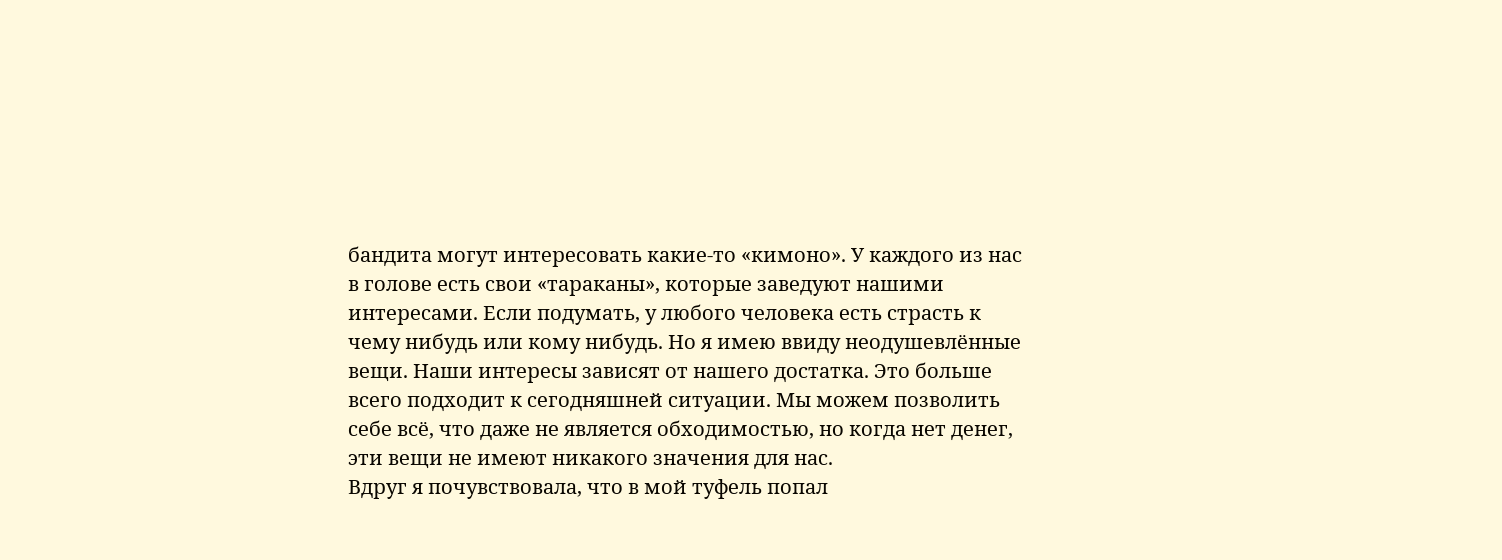бандита могут интересовать какие-то «кимоно». У каждого из нас в голове есть свои «тараканы», которые заведуют нашими интересами. Если подумать, у любого человека есть страсть к чему нибудь или кому нибудь. Но я имею ввиду неодушевлённые вещи. Наши интересы зависят от нашего достатка. Это больше всего подходит к сегодняшней ситуации. Мы можем позволить себе всё, что даже не является обходимостью, но когда нет денег, эти вещи не имеют никакого значения для нас.
Вдруг я почувствовала, что в мой туфель попал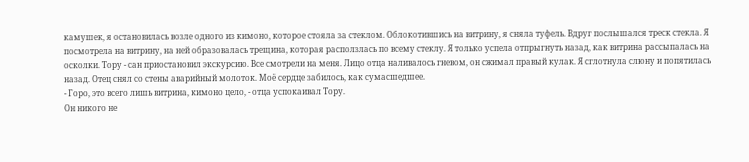камушек, я остановилась возле одного из кимоно, которое стояла за стеклом. Облокотившись на витрину, я сняла туфель. Вдруг послышался треск стекла. Я посмотрела на витрину, на ней образовалась трещина, которая расползлась по всему стеклу. Я только успела отпрыгнуть назад, как витрина рассыпалась на осколки. Тору - сан приостановил экскурсию. Все смотрели на меня. Лицо отца наливалось гневом, он сжимал правый кулак. Я сглотнула слюну и попятилась назад. Отец снял со стены аварийный молоток. Моё сердце забилось, как сумасшедшее.
- Горо, это всего лишь витрина, кимоно цело, - отца успокаивал Тору.
Он никого не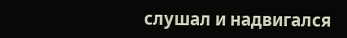слушал и надвигался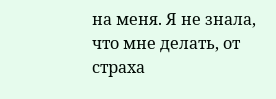на меня. Я не знала, что мне делать, от страха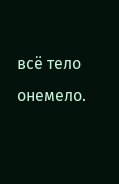всё тело онемело.